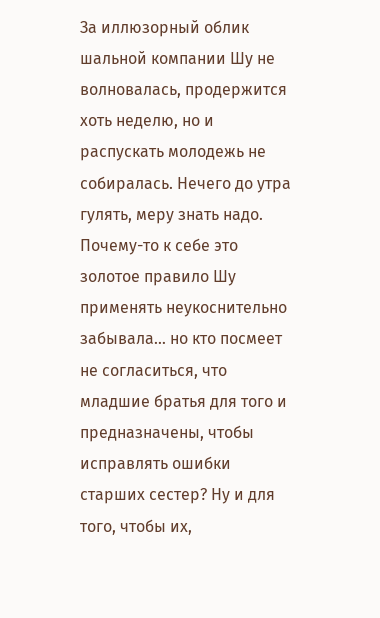За иллюзорный облик шальной компании Шу не волновалась, продержится хоть неделю, но и распускать молодежь не собиралась. Нечего до утра гулять, меру знать надо. Почему-то к себе это золотое правило Шу применять неукоснительно забывала… но кто посмеет не согласиться, что младшие братья для того и предназначены, чтобы исправлять ошибки старших сестер? Ну и для того, чтобы их,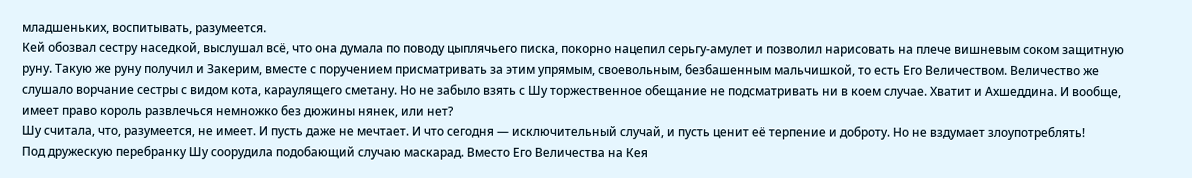младшеньких, воспитывать, разумеется.
Кей обозвал сестру наседкой, выслушал всё, что она думала по поводу цыплячьего писка, покорно нацепил серьгу-амулет и позволил нарисовать на плече вишневым соком защитную руну. Такую же руну получил и Закерим, вместе с поручением присматривать за этим упрямым, своевольным, безбашенным мальчишкой, то есть Его Величеством. Величество же слушало ворчание сестры с видом кота, караулящего сметану. Но не забыло взять с Шу торжественное обещание не подсматривать ни в коем случае. Хватит и Ахшеддина. И вообще, имеет право король развлечься немножко без дюжины нянек, или нет?
Шу считала, что, разумеется, не имеет. И пусть даже не мечтает. И что сегодня — исключительный случай, и пусть ценит её терпение и доброту. Но не вздумает злоупотреблять!
Под дружескую перебранку Шу соорудила подобающий случаю маскарад. Вместо Его Величества на Кея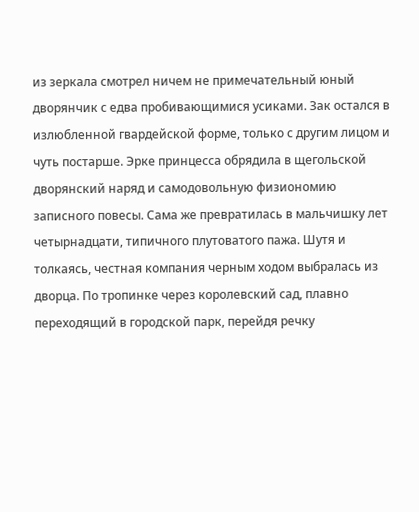из зеркала смотрел ничем не примечательный юный дворянчик с едва пробивающимися усиками. Зак остался в излюбленной гвардейской форме, только с другим лицом и чуть постарше. Эрке принцесса обрядила в щегольской дворянский наряд и самодовольную физиономию записного повесы. Сама же превратилась в мальчишку лет четырнадцати, типичного плутоватого пажа. Шутя и толкаясь, честная компания черным ходом выбралась из дворца. По тропинке через королевский сад, плавно переходящий в городской парк, перейдя речку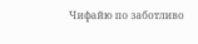Чифайю по заботливо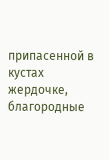припасенной в кустах жердочке, благородные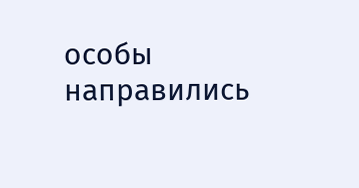особы направились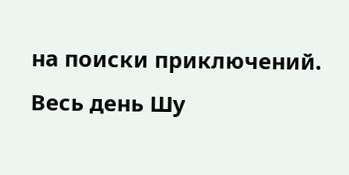на поиски приключений.
Весь день Шу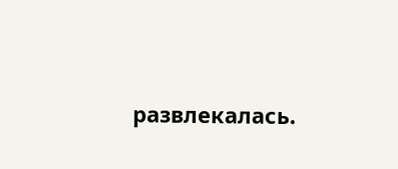развлекалась.